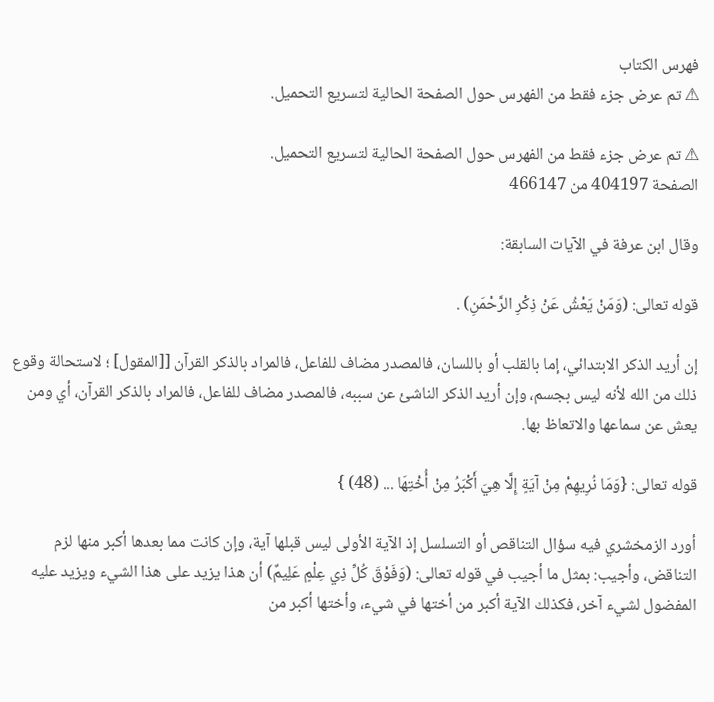فهرس الكتاب
⚠ تم عرض جزء فقط من الفهرس حول الصفحة الحالية لتسريع التحميل.

⚠ تم عرض جزء فقط من الفهرس حول الصفحة الحالية لتسريع التحميل.
الصفحة 404197 من 466147

وقال ابن عرفة في الآيات السابقة:

قوله تعالى: (وَمَنْ يَعْشُ عَنْ ذِكْرِ الرَّحْمَنِ) .

إن أريد الذكر الابتدائي، إما بالقلب أو باللسان، فالمصدر مضاف للفاعل، فالمراد بالذكر القرآن [[المقول] ؛ لاستحالة وقوع ذلك من الله لأنه ليس بجسم، وإن أريد الذكر الناشئ عن سببه، فالمصدر مضاف للفاعل، فالمراد بالذكر القرآن، أي ومن يعش عن سماعها والاتعاظ بها.

قوله تعالى: {وَمَا نُرِيهِمْ مِنْ آيَةٍ إِلَّا هِيَ أَكْبَرُ مِنْ أُخْتِهَا ... (48) }

أورد الزمخشري فيه سؤال التناقص أو التسلسل إذ الآية الأولى ليس قبلها آية، وإن كانت مما بعدها أكبر منها لزم التناقض، وأجيب: بمثل ما أجيب في قوله تعالى: (وَفَوْقَ كُلِّ ذِي عِلْمٍ عَلِيمٌ) أن هذا يزيد على هذا الشيء ويزيد عليه المفضول لشيء آخر، فكذلك الآية أكبر من أختها في شيء، وأختها أكبر من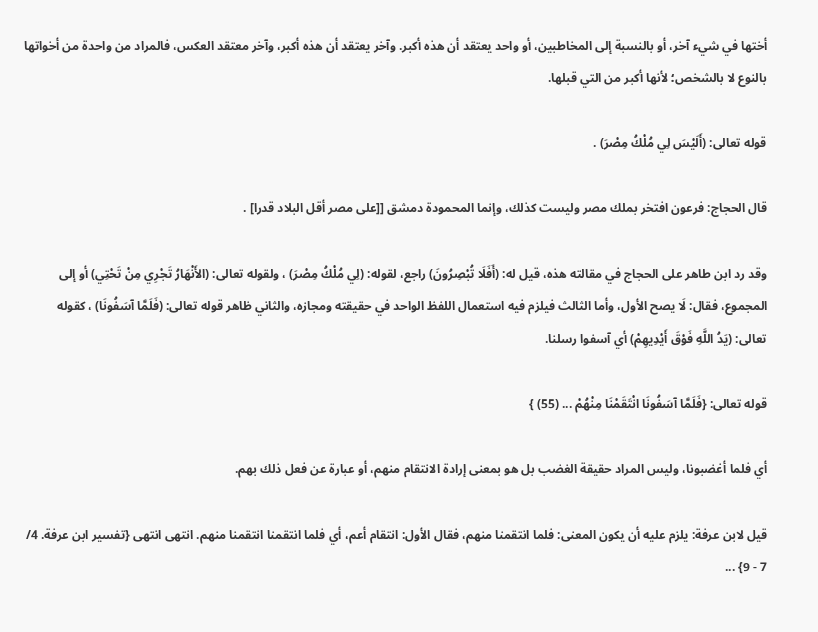أختها في شيء آخر، أو بالنسبة إلى المخاطبين، أو واحد يعتقد أن هذه أكبر. وآخر يعتقد أن هذه أكبر، وآخر معتقد العكس، فالمراد من واحدة من أخواتها بالنوع لا بالشخص؛ لأنها أكبر من التي قبلها.

قوله تعالى: (أَلَيْسَ لِي مُلْكُ مِصْرَ) .

قال الحجاج: فرعون افتخر بملك مصر وليست كذلك، وإنما المحمودة دمشق [[على مصر أقل البلاد قدرا] .

وقد رد ابن طاهر على الحجاج في مقالته هذه، قيل له: (أَفَلَا تُبْصِرُونَ) راجع، لقوله: (لِي مُلْكُ مِصْرَ) ، ولقوله تعالى: (الأَنْهَارُ تَجْرِي مِنْ تَحْتِي) أو إلى المجموع، فقال: لَا يصح الأول، وأما الثالث فيلزم فيه استعمال اللفظ الواحد في حقيقته ومجازه، والثاني ظاهر قوله تعالى: (فَلَمَّا آسَفُونَا) ، كقوله تعالى: (يَدُ اللَّهِ فَوْقَ أَيْدِيهِمْ) أي آسفوا رسلنا.

قوله تعالى: {فَلَمَّا آسَفُونَا انْتَقَمْنَا مِنْهُمْ ... (55) }

أي فلما أغضبونا، وليس المراد حقيقة الغضب بل هو بمعنى إرادة الانتقام منهم، أو عبارة عن فعل ذلك بهم.

قيل لابن عرفة: يلزم عليه أن يكون المعنى: فلما انتقمنا منهم، فقال الأول: انتقام أعم، أي فلما انتقمنا انتقمنا منهم. انتهى انتهى {تفسير ابن عرفة. 4/ 7 - 9} ...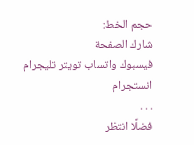حجم الخط:
شارك الصفحة
فيسبوك واتساب تويتر تليجرام انستجرام
. . .
فضلًا انتظر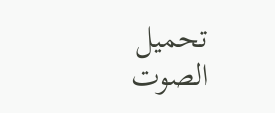تحميل الصوت